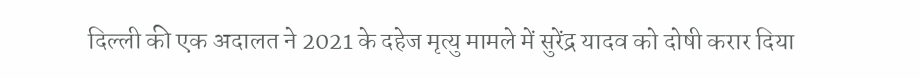दिल्ली की एक अदालत ने 2021 के दहेज मृत्यु मामले में सुरेंद्र यादव को दोषी करार दिया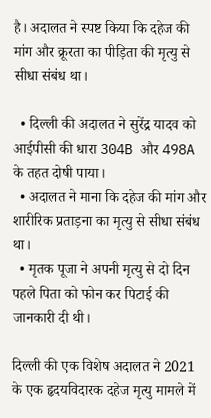है। अदालत ने स्पष्ट किया कि दहेज की मांग और क्रूरता का पीड़िता की मृत्यु से सीधा संबंध था।

  • दिल्ली की अदालत ने सुरेंद्र यादव को आईपीसी की धारा 304B और 498A के तहत दोषी पाया।
  • अदालत ने माना कि दहेज की मांग और शारीरिक प्रताड़ना का मृत्यु से सीधा संबंध था।
  • मृतक पूजा ने अपनी मृत्यु से दो दिन पहले पिता को फोन कर पिटाई की जानकारी दी थी।

दिल्ली की एक विशेष अदालत ने 2021 के एक हृदयविदारक दहेज मृत्यु मामले में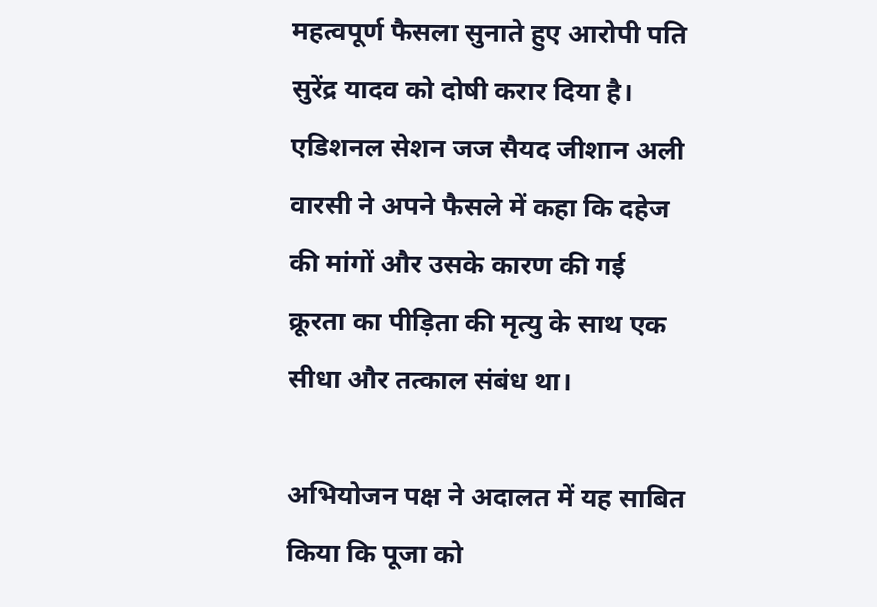महत्वपूर्ण फैसला सुनाते हुए आरोपी पति सुरेंद्र यादव को दोषी करार दिया है। एडिशनल सेशन जज सैयद जीशान अली वारसी ने अपने फैसले में कहा कि दहेज की मांगों और उसके कारण की गई क्रूरता का पीड़िता की मृत्यु के साथ एक सीधा और तत्काल संबंध था।

अभियोजन पक्ष ने अदालत में यह साबित किया कि पूजा को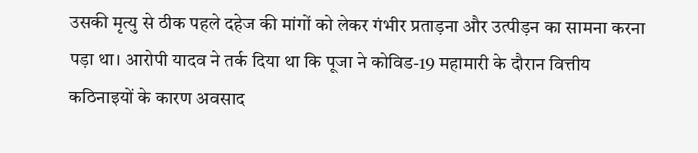उसकी मृत्यु से ठीक पहले दहेज की मांगों को लेकर गंभीर प्रताड़ना और उत्पीड़न का सामना करना पड़ा था। आरोपी यादव ने तर्क दिया था कि पूजा ने कोविड-19 महामारी के दौरान वित्तीय कठिनाइयों के कारण अवसाद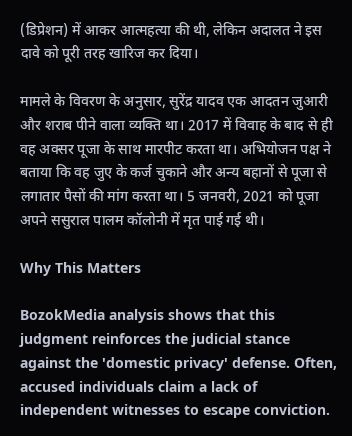(डिप्रेशन) में आकर आत्महत्या की थी, लेकिन अदालत ने इस दावे को पूरी तरह खारिज कर दिया।

मामले के विवरण के अनुसार, सुरेंद्र यादव एक आदतन जुआरी और शराब पीने वाला व्यक्ति था। 2017 में विवाह के बाद से ही वह अक्सर पूजा के साथ मारपीट करता था। अभियोजन पक्ष ने बताया कि वह जुए के कर्ज चुकाने और अन्य बहानों से पूजा से लगातार पैसों की मांग करता था। 5 जनवरी, 2021 को पूजा अपने ससुराल पालम कॉलोनी में मृत पाई गई थी।

Why This Matters

BozokMedia analysis shows that this judgment reinforces the judicial stance against the 'domestic privacy' defense. Often, accused individuals claim a lack of independent witnesses to escape conviction.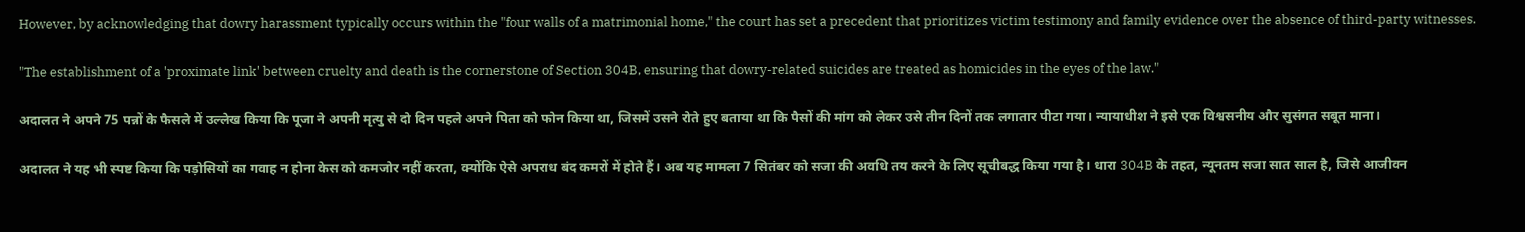However, by acknowledging that dowry harassment typically occurs within the "four walls of a matrimonial home," the court has set a precedent that prioritizes victim testimony and family evidence over the absence of third-party witnesses.

"The establishment of a 'proximate link' between cruelty and death is the cornerstone of Section 304B, ensuring that dowry-related suicides are treated as homicides in the eyes of the law."

अदालत ने अपने 75 पन्नों के फैसले में उल्लेख किया कि पूजा ने अपनी मृत्यु से दो दिन पहले अपने पिता को फोन किया था, जिसमें उसने रोते हुए बताया था कि पैसों की मांग को लेकर उसे तीन दिनों तक लगातार पीटा गया। न्यायाधीश ने इसे एक विश्वसनीय और सुसंगत सबूत माना।

अदालत ने यह भी स्पष्ट किया कि पड़ोसियों का गवाह न होना केस को कमजोर नहीं करता, क्योंकि ऐसे अपराध बंद कमरों में होते हैं। अब यह मामला 7 सितंबर को सजा की अवधि तय करने के लिए सूचीबद्ध किया गया है। धारा 304B के तहत, न्यूनतम सजा सात साल है, जिसे आजीवन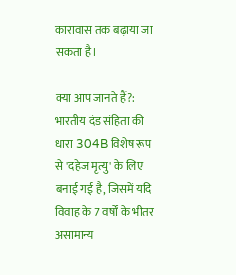कारावास तक बढ़ाया जा सकता है।

क्या आप जानते हैं?: भारतीय दंड संहिता की धारा 304B विशेष रूप से 'दहेज मृत्यु' के लिए बनाई गई है, जिसमें यदि विवाह के 7 वर्षों के भीतर असामान्य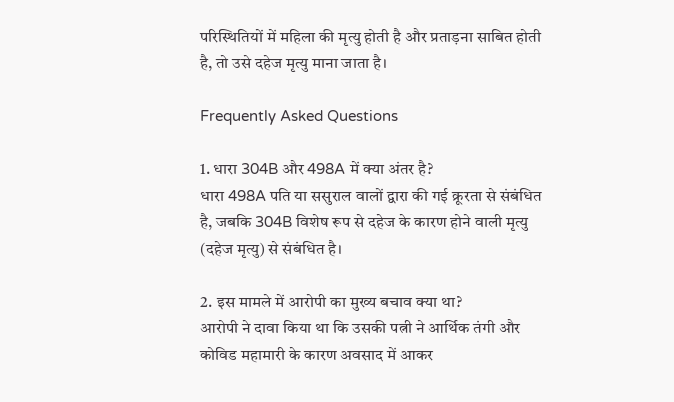परिस्थितियों में महिला की मृत्यु होती है और प्रताड़ना साबित होती है, तो उसे दहेज मृत्यु माना जाता है।

Frequently Asked Questions

1. धारा 304B और 498A में क्या अंतर है?
धारा 498A पति या ससुराल वालों द्वारा की गई क्रूरता से संबंधित है, जबकि 304B विशेष रूप से दहेज के कारण होने वाली मृत्यु (दहेज मृत्यु) से संबंधित है।

2. इस मामले में आरोपी का मुख्य बचाव क्या था?
आरोपी ने दावा किया था कि उसकी पत्नी ने आर्थिक तंगी और कोविड महामारी के कारण अवसाद में आकर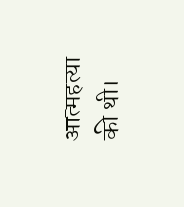आत्महत्या की थी।